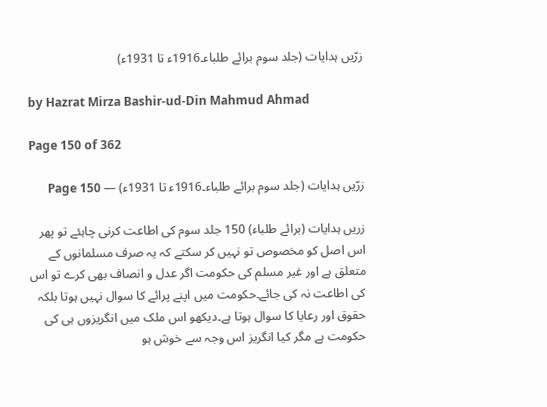زرّیں ہدایات (جلد سوم برائے طلباء۔1916ء تا 1931ء)

by Hazrat Mirza Bashir-ud-Din Mahmud Ahmad

Page 150 of 362

زرّیں ہدایات (جلد سوم برائے طلباء۔1916ء تا 1931ء) — Page 150

زریں ہدایات (برائے طلباء) 150 جلد سوم کی اطاعت کرنی چاہئے تو پھر اس اصل کو مخصوص تو نہیں کر سکتے کہ یہ صرف مسلمانوں کے متعلق ہے اور غیر مسلم کی حکومت اگر عدل و انصاف بھی کرے تو اس کی اطاعت نہ کی جائے۔حکومت میں اپنے پرائے کا سوال نہیں ہوتا بلکہ حقوق اور رعایا کا سوال ہوتا ہے۔دیکھو اس ملک میں انگریزوں ہی کی حکومت ہے مگر کیا انگریز اس وجہ سے خوش ہو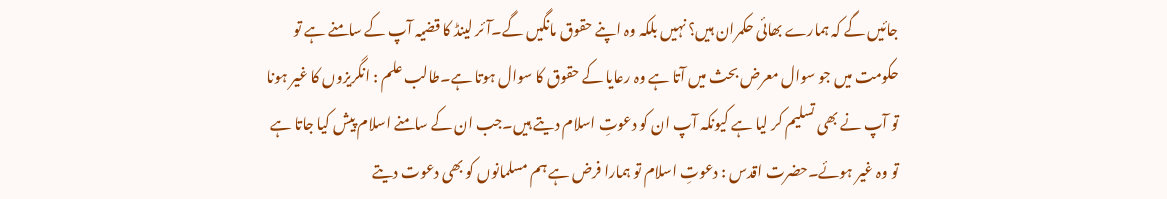جائیں گے کہ ہمارے بھائی حکمران ہیں؟ نہیں بلکہ وہ اپنے حقوق مانگیں گے۔آئر لینڈ کا قضیہ آپ کے سامنے ہے تو حکومت میں جو سوال معرض بحث میں آتا ہے وہ رعایا کے حقوق کا سوال ہوتا ہے۔طالب علم : انگریزوں کا غیر ہونا تو آپ نے بھی تسلیم کر لیا ہے کیونکہ آپ ان کو دعوتِ اسلام دیتے ہیں۔جب ان کے سامنے اسلام پیش کیا جاتا ہے تو وہ غیر ہوئے۔حضرت اقدس : دعوتِ اسلام تو ہمارا فرض ہے ہم مسلمانوں کو بھی دعوت دیتے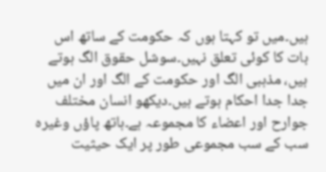ہیں۔میں تو کہتا ہوں کہ حکومت کے ساتھ اس بات کا کوئی تعلق نہیں۔سوشل حقوق الگ ہوتے ہیں، مذہبی الگ اور حکومت کے الگ اور ان میں جدا جدا احکام ہوتے ہیں۔دیکھو انسان مختلف جوارح اور اعضاء کا مجموعہ ہے۔ہاتھ پاؤں وغیرہ سب کے سب مجموعی طور پر ایک حیثیت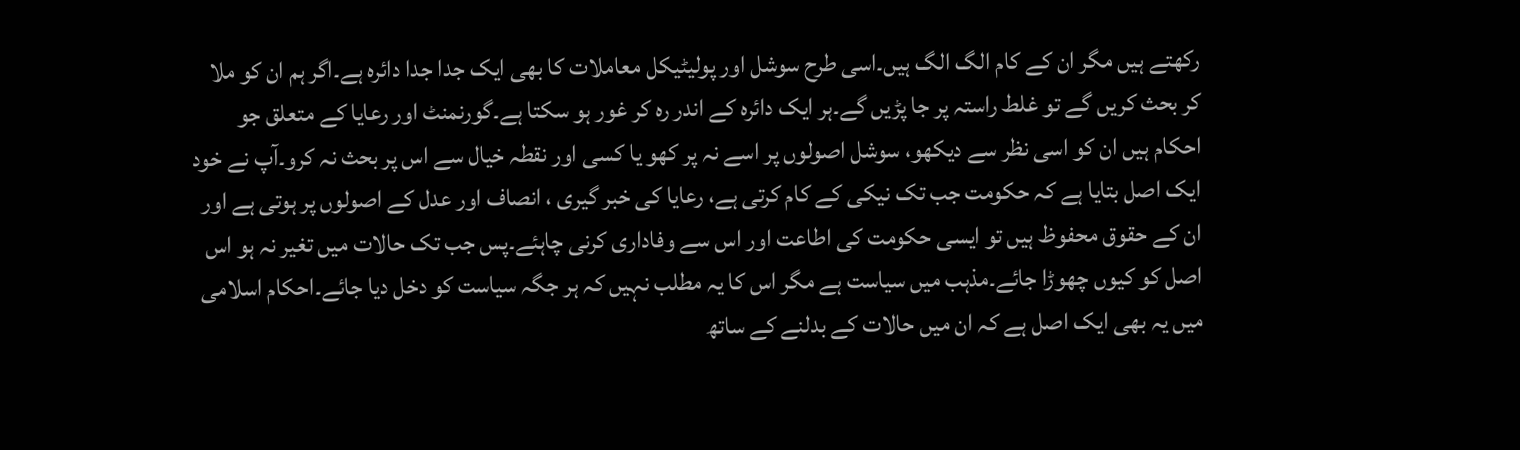رکھتے ہیں مگر ان کے کام الگ الگ ہیں۔اسی طرح سوشل اور پولیٹیکل معاملات کا بھی ایک جدا جدا دائرہ ہے۔اگر ہم ان کو ملا کر بحث کریں گے تو غلط راستہ پر جا پڑیں گے۔ہر ایک دائرہ کے اندر رہ کر غور ہو سکتا ہے۔گورنمنٹ اور رعایا کے متعلق جو احکام ہیں ان کو اسی نظر سے دیکھو، سوشل اصولوں پر اسے نہ پر کھو یا کسی اور نقطہ خیال سے اس پر بحث نہ کرو۔آپ نے خود ایک اصل بتایا ہے کہ حکومت جب تک نیکی کے کام کرتی ہے، رعایا کی خبر گیری ، انصاف اور عدل کے اصولوں پر ہوتی ہے اور ان کے حقوق محفوظ ہیں تو ایسی حکومت کی اطاعت اور اس سے وفاداری کرنی چاہئے۔پس جب تک حالات میں تغیر نہ ہو اس اصل کو کیوں چھوڑا جائے۔مذہب میں سیاست ہے مگر اس کا یہ مطلب نہیں کہ ہر جگہ سیاست کو دخل دیا جائے۔احکام اسلامی میں یہ بھی ایک اصل ہے کہ ان میں حالات کے بدلنے کے ساتھ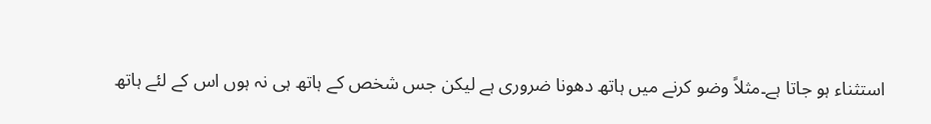استثناء ہو جاتا ہے۔مثلاً وضو کرنے میں ہاتھ دھونا ضروری ہے لیکن جس شخص کے ہاتھ ہی نہ ہوں اس کے لئے ہاتھ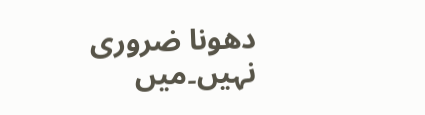دھونا ضروری نہیں۔میں